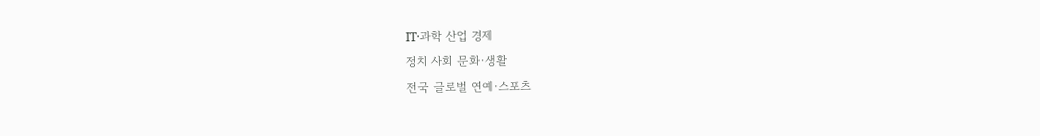IT·과학 산업 경제
정치 사회 문화·생활
전국 글로벌 연예·스포츠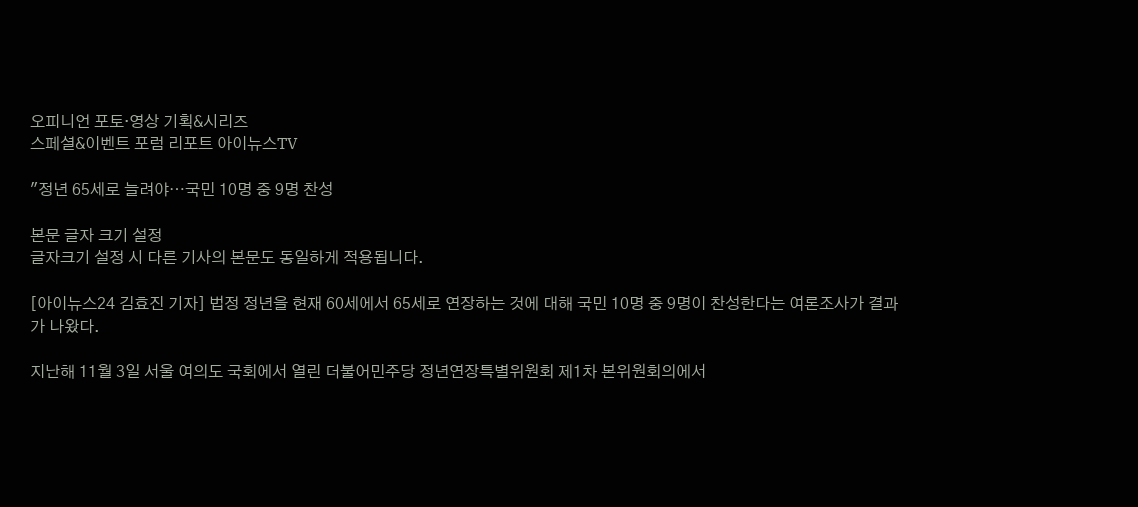오피니언 포토·영상 기획&시리즈
스페셜&이벤트 포럼 리포트 아이뉴스TV

"정년 65세로 늘려야⋯국민 10명 중 9명 찬성

본문 글자 크기 설정
글자크기 설정 시 다른 기사의 본문도 동일하게 적용됩니다.

[아이뉴스24 김효진 기자] 법정 정년을 현재 60세에서 65세로 연장하는 것에 대해 국민 10명 중 9명이 찬성한다는 여론조사가 결과가 나왔다.

지난해 11월 3일 서울 여의도 국회에서 열린 더불어민주당 정년연장특별위원회 제1차 본위원회의에서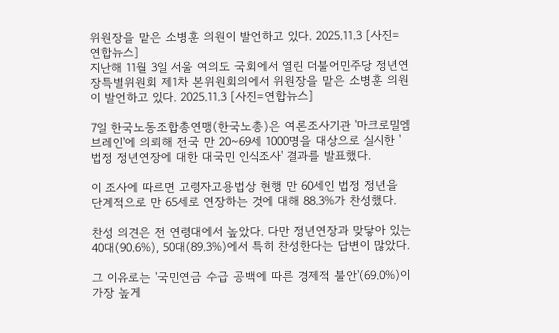위원장을 맡은 소병훈 의원이 발언하고 있다. 2025.11.3 [사진=연합뉴스]
지난해 11월 3일 서울 여의도 국회에서 열린 더불어민주당 정년연장특별위원회 제1차 본위원회의에서 위원장을 맡은 소병훈 의원이 발언하고 있다. 2025.11.3 [사진=연합뉴스]

7일 한국노동조합총연맹(한국노총)은 여론조사기관 '마크로밀엠브레인'에 의뢰해 전국 만 20~69세 1000명을 대상으로 실시한 '법정 정년연장에 대한 대국민 인식조사' 결과를 발표했다.

이 조사에 따르면 고령자고용법상 현행 만 60세인 법정 정년을 단계적으로 만 65세로 연장하는 것에 대해 88.3%가 찬성했다.

찬성 의견은 전 연령대에서 높았다. 다만 정년연장과 맞닿아 있는 40대(90.6%), 50대(89.3%)에서 특히 찬성한다는 답변이 많았다.

그 이유로는 '국민연금 수급 공백에 따른 경제적 불안'(69.0%)이 가장 높게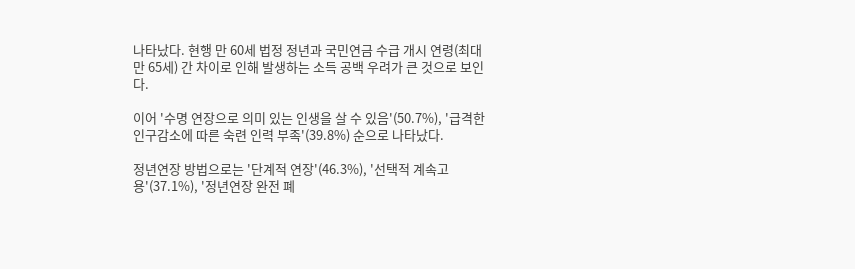나타났다. 현행 만 60세 법정 정년과 국민연금 수급 개시 연령(최대 만 65세) 간 차이로 인해 발생하는 소득 공백 우려가 큰 것으로 보인다.

이어 '수명 연장으로 의미 있는 인생을 살 수 있음'(50.7%), '급격한 인구감소에 따른 숙련 인력 부족'(39.8%) 순으로 나타났다.

정년연장 방법으로는 '단계적 연장'(46.3%), '선택적 계속고용'(37.1%), '정년연장 완전 폐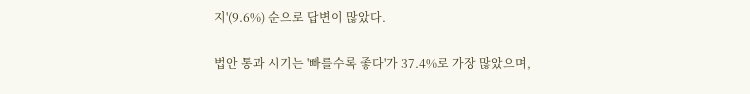지'(9.6%) 순으로 답변이 많았다.

법안 통과 시기는 '빠를수록 좋다'가 37.4%로 가장 많았으며,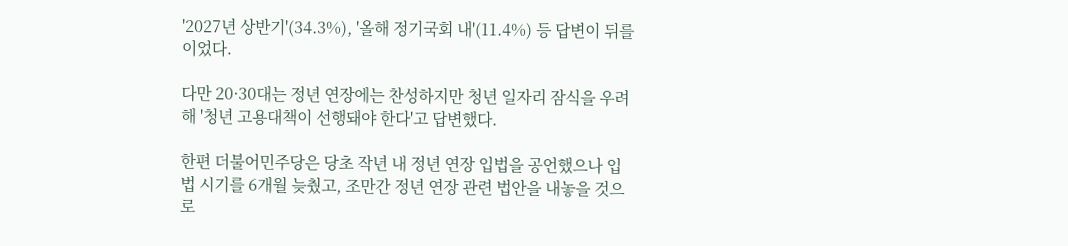'2027년 상반기'(34.3%), '올해 정기국회 내'(11.4%) 등 답변이 뒤를 이었다.

다만 20·30대는 정년 연장에는 찬성하지만 청년 일자리 잠식을 우려해 '청년 고용대책이 선행돼야 한다'고 답변했다.

한편 더불어민주당은 당초 작년 내 정년 연장 입법을 공언했으나 입법 시기를 6개월 늦췄고, 조만간 정년 연장 관련 법안을 내놓을 것으로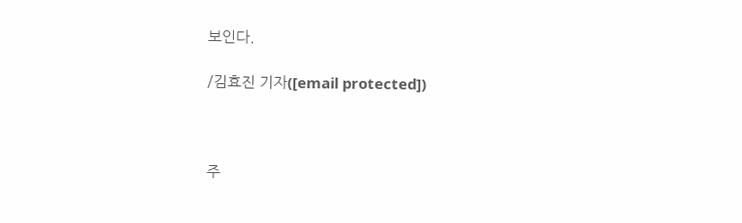보인다.

/김효진 기자([email protected])



주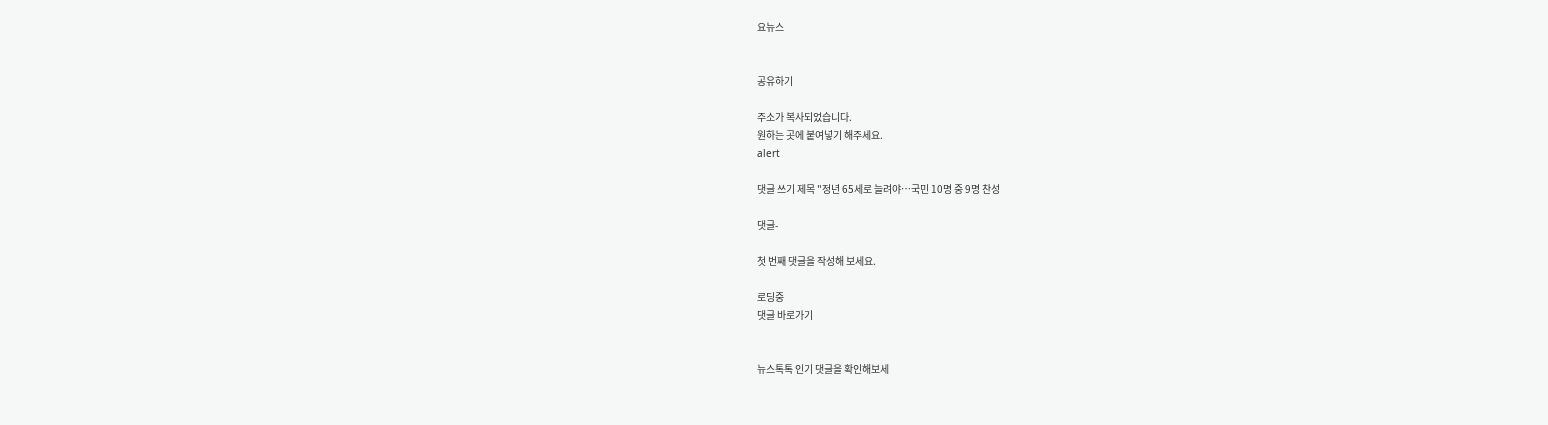요뉴스


공유하기

주소가 복사되었습니다.
원하는 곳에 붙여넣기 해주세요.
alert

댓글 쓰기 제목 "정년 65세로 늘려야⋯국민 10명 중 9명 찬성

댓글-

첫 번째 댓글을 작성해 보세요.

로딩중
댓글 바로가기


뉴스톡톡 인기 댓글을 확인해보세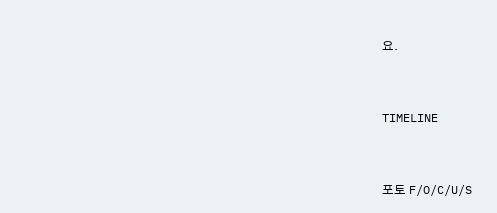요.



TIMELINE



포토 F/O/C/U/S